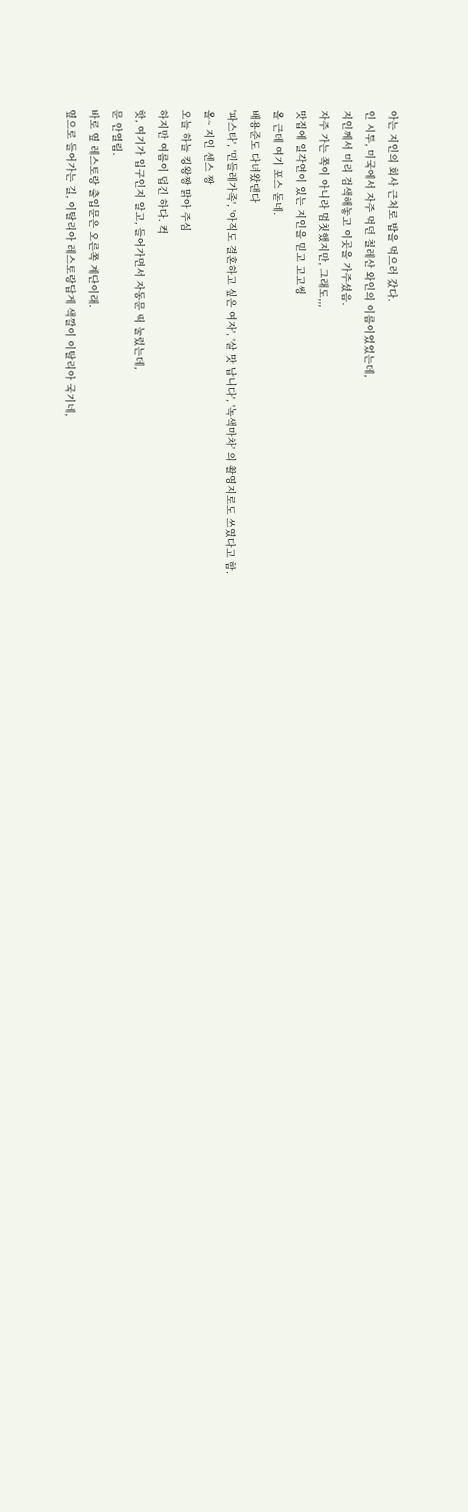아는 지인의 회사 근처로 밥을 먹으러 갔다.
인 시투, 미국에서 자주 먹던 칠레산 와인의 이름이었었는데,
지인께서 미리 검색해놓고 이곳을 가주셨음.
자주 가는 쪽이 아니라 멈칫했지만, 그래도,,,
맛집에 일각연이 있는 지인을 믿고 고고씽
올 근데 여기 포스 돋네.
배용준도 다녀왔댄다
'파스타', '민들레가족', '아직도 결혼하고 싶은 여자', '살 맛 납니다', '녹색마차' 의 촬영지로도 쓰였다고 함.
올~ 지인 센스 짱
오늘 하늘 킹왕짱 맑아 주심
하지만 여름이 덥긴 하다. 컥
핫, 여기가 입구인지 알고, 들어가면서 자동문 띡 눌렀는데,
문 안열림.
바로 옆 레스토랑 출입문은 오른쪽 계단이래.
옆으로 들어가는 길, 이탈리아 레스토랑답게 색깔이 이탈리아 국기네,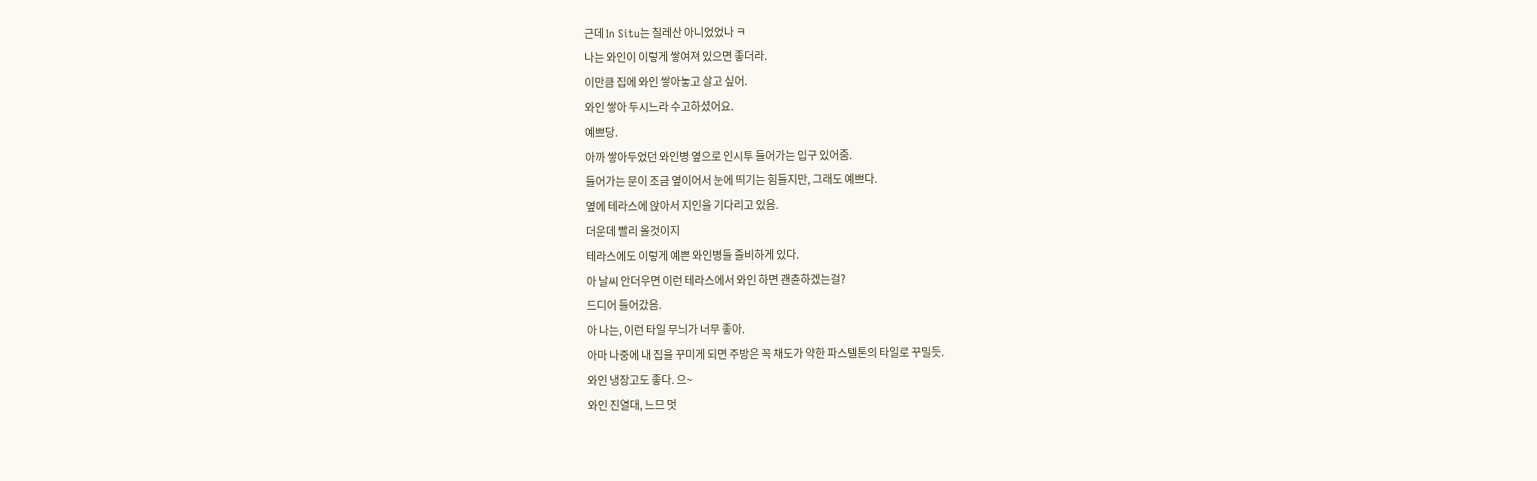근데 In Situ는 칠레산 아니었었나 ㅋ
나는 와인이 이렇게 쌓여져 있으면 좋더라.
이만큼 집에 와인 쌓아놓고 살고 싶어.
와인 쌓아 두시느라 수고하셨어요.
예쁘당.
아까 쌓아두었던 와인병 옆으로 인시투 들어가는 입구 있어줌.
들어가는 문이 조금 옆이어서 눈에 띄기는 힘들지만, 그래도 예쁘다.
옆에 테라스에 앉아서 지인을 기다리고 있음.
더운데 빨리 올것이지
테라스에도 이렇게 예쁜 와인병들 즐비하게 있다.
아 날씨 안더우면 이런 테라스에서 와인 하면 괜츈하겠는걸?
드디어 들어갔음.
아 나는, 이런 타일 무늬가 너무 좋아.
아마 나중에 내 집을 꾸미게 되면 주방은 꼭 채도가 약한 파스텔톤의 타일로 꾸밀듯.
와인 냉장고도 좋다. 으~
와인 진열대, 느므 멋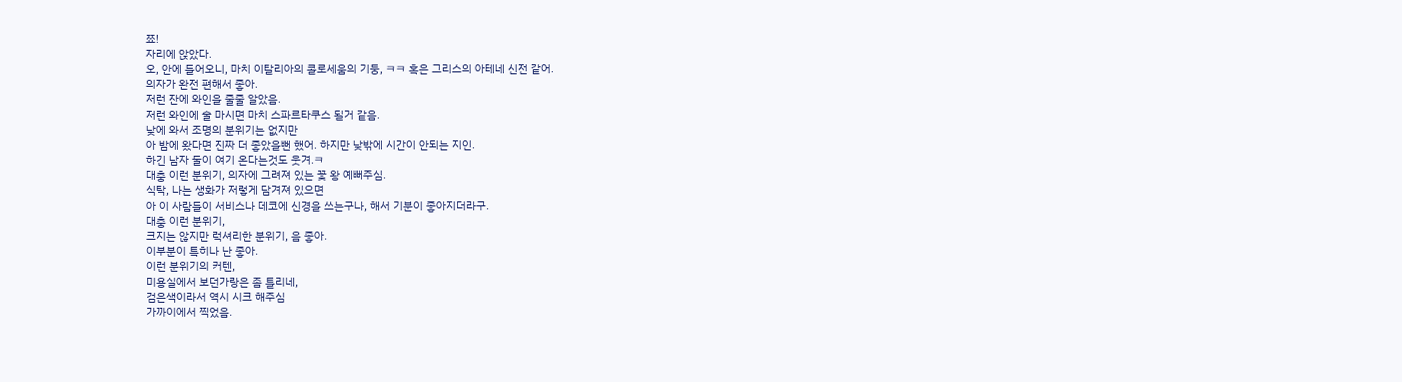쬬!
자리에 앉았다.
오, 안에 들어오니, 마치 이탈리아의 콜로세움의 기둥, ㅋㅋ 혹은 그리스의 아테네 신전 같어.
의자가 완전 편해서 좋아.
저런 잔에 와인을 줄줄 알았음.
저런 와인에 술 마시면 마치 스파르타쿠스 될거 같음.
낮에 와서 조명의 분위기는 없지만
아 밤에 왔다면 진짜 더 좋았을뻔 했어. 하지만 낮밖에 시간이 안되는 지인.
하긴 남자 둘이 여기 온다는것도 웃겨.ㅋ
대충 이런 분위기, 의자에 그려져 있는 꽃 왕 예뻐주심.
식탁, 나는 생화가 저렇게 담겨져 있으면
아 이 사람들이 서비스나 데코에 신경을 쓰는구나, 해서 기분이 좋아지더라구.
대충 이런 분위기,
크지는 않지만 럭셔리한 분위기, 음 좋아.
이부분이 특히나 난 좋아.
이런 분위기의 커텐,
미용실에서 보던가랑은 좀 틀리네,
검은색이라서 역시 시크 해주심
가까이에서 찍었음.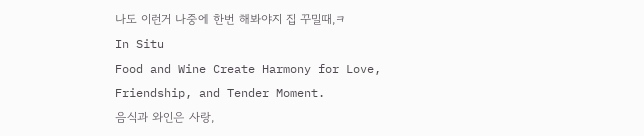나도 이런거 나중에 한번 해봐야지 집 꾸밀때,ㅋ
In Situ
Food and Wine Create Harmony for Love, Friendship, and Tender Moment.
음식과 와인은 사랑,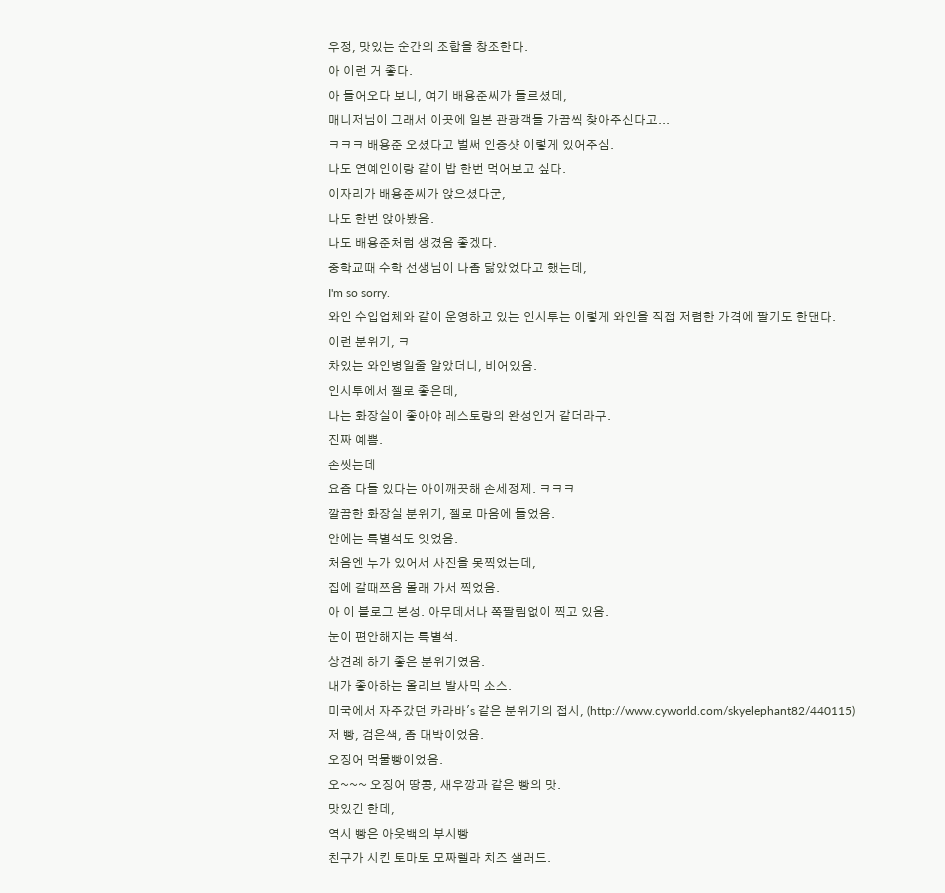우정, 맛있는 순간의 조합을 창조한다.
아 이런 거 좋다.
아 들어오다 보니, 여기 배용준씨가 들르셨데,
매니저님이 그래서 이곳에 일본 관광객들 가끔씩 찾아주신다고...
ㅋㅋㅋ 배용준 오셨다고 벌써 인증샷 이렇게 있어주심.
나도 연예인이랑 같이 밥 한번 먹어보고 싶다.
이자리가 배용준씨가 앉으셨다군,
나도 한번 앉아봤음.
나도 배용준처럼 생겼음 좋겠다.
중학교때 수학 선생님이 나좀 닮았었다고 했는데,
I'm so sorry.
와인 수입업체와 같이 운영하고 있는 인시투는 이렇게 와인을 직접 저렴한 가격에 팔기도 한댄다.
이런 분위기, ㅋ
차있는 와인병일줄 알았더니, 비어있음.
인시투에서 젤로 좋은데,
나는 화장실이 좋아야 레스토랑의 완성인거 같더라구.
진짜 예쁨.
손씻는데
요즘 다들 있다는 아이깨끗해 손세정제. ㅋㅋㅋ
깔끔한 화장실 분위기, 젤로 마음에 들었음.
안에는 특별석도 잇었음.
처음엔 누가 있어서 사진을 못찍었는데,
집에 갈때쯔음 몰래 가서 찍었음.
아 이 블로그 본성. 아무데서나 쪽팔림없이 찍고 있음.
눈이 편안해지는 특별석.
상견례 하기 좋은 분위기였음.
내가 좋아하는 올리브 발사믹 소스.
미국에서 자주갔던 카라바's 같은 분위기의 접시, (http://www.cyworld.com/skyelephant82/440115)
저 빵, 검은색, 좀 대박이었음.
오징어 먹물빵이었음.
오~~~ 오징어 땅콩, 새우깡과 같은 빵의 맛.
맛있긴 한데,
역시 빵은 아웃백의 부시빵
친구가 시킨 토마토 모짜렐라 치즈 샐러드.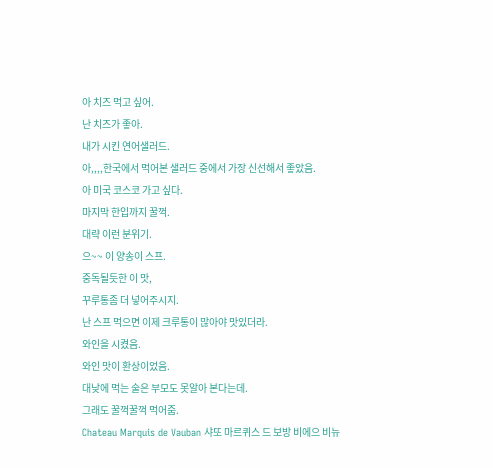아 치즈 먹고 싶어.
난 치즈가 좋아.
내가 시킨 연어샐러드.
아,,,,한국에서 먹어본 샐러드 중에서 가장 신선해서 좋았음.
아 미국 코스코 가고 싶다.
마지막 한입까지 꿀꺽.
대략 이런 분위기.
으~~ 이 양송이 스프.
중독될듯한 이 맛,
꾸루통좀 더 넣어주시지.
난 스프 먹으면 이제 크루통이 많아야 맛있더라.
와인을 시켰음.
와인 맛이 환상이었음.
대낮에 먹는 술은 부모도 못알아 본다는데.
그래도 꿀꺽꿀꺽 먹어줌.
Chateau Marquis de Vauban 샤또 마르퀴스 드 보방 비에으 비뉴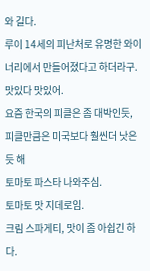와 길다.
루이 14세의 피난처로 유명한 와이너리에서 만들어졌다고 하더라구.
맛있다 맛있어.
요즘 한국의 피클은 좀 대박인듯,
피클만큼은 미국보다 훨씬더 낫은듯 해
토마토 파스타 나와주심.
토마토 맛 지데로임.
크림 스파게티, 맛이 좀 아쉽긴 하다.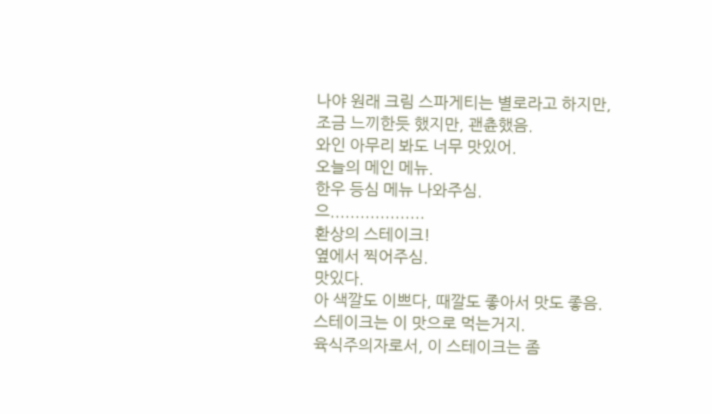나야 원래 크림 스파게티는 별로라고 하지만,
조금 느끼한듯 했지만, 괜츈했음.
와인 아무리 봐도 너무 맛있어.
오늘의 메인 메뉴.
한우 등심 메뉴 나와주심.
으...................
환상의 스테이크!
옆에서 찍어주심.
맛있다.
아 색깔도 이쁘다, 때깔도 좋아서 맛도 좋음.
스테이크는 이 맛으로 먹는거지.
육식주의자로서, 이 스테이크는 좀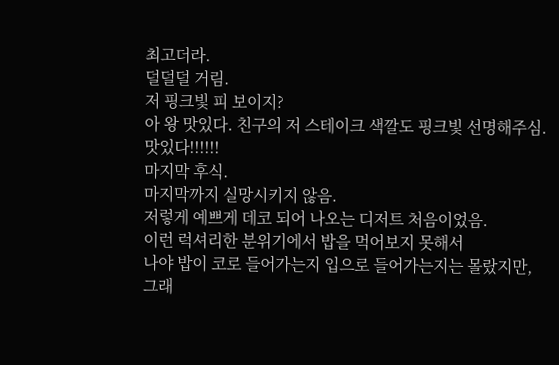최고더라.
덜덜덜 거림.
저 핑크빛 피 보이지?
아 왕 맛있다. 친구의 저 스테이크 색깔도 핑크빛 선명해주심.
맛있다!!!!!!
마지막 후식.
마지막까지 실망시키지 않음.
저렇게 예쁘게 데코 되어 나오는 디저트 처음이었음.
이런 럭셔리한 분위기에서 밥을 먹어보지 못해서
나야 밥이 코로 들어가는지 입으로 들어가는지는 몰랐지만,
그래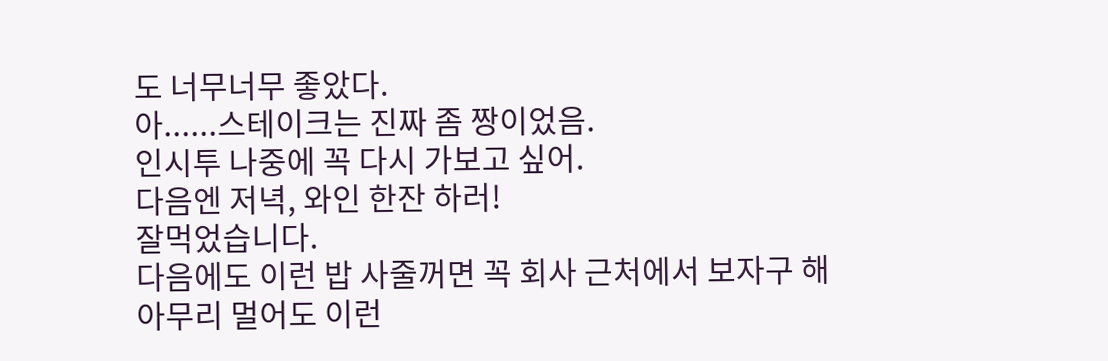도 너무너무 좋았다.
아......스테이크는 진짜 좀 짱이었음.
인시투 나중에 꼭 다시 가보고 싶어.
다음엔 저녁, 와인 한잔 하러!
잘먹었습니다.
다음에도 이런 밥 사줄꺼면 꼭 회사 근처에서 보자구 해
아무리 멀어도 이런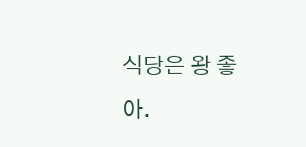식당은 왕 좋아.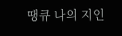땡큐 나의 지인